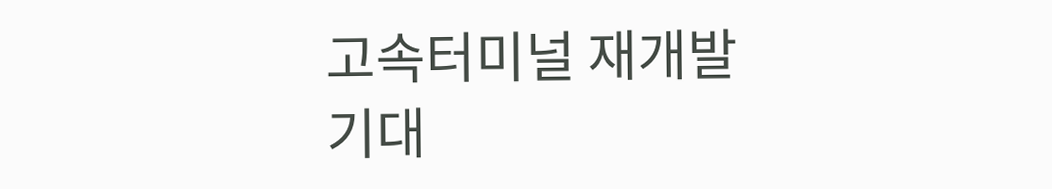고속터미널 재개발 기대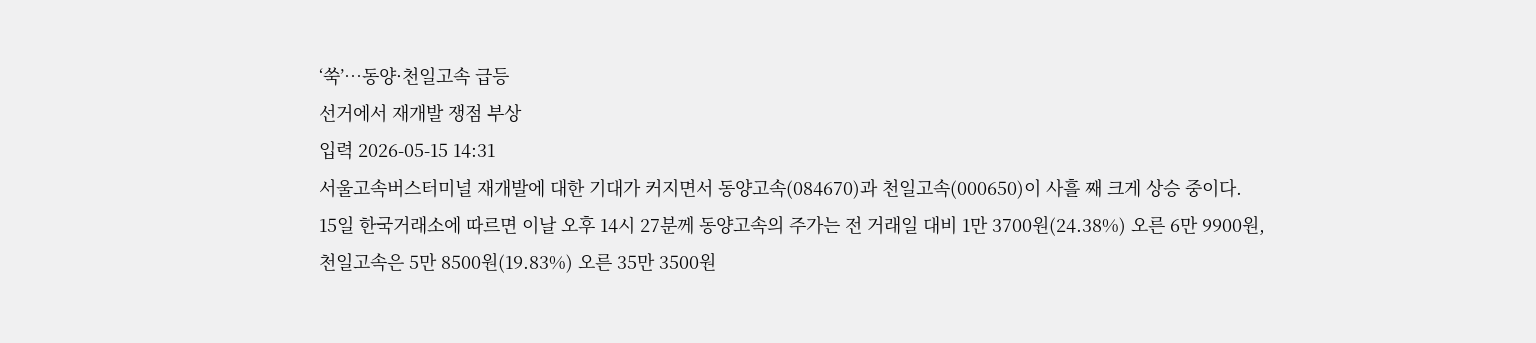‘쑥’…동양·천일고속 급등
선거에서 재개발 쟁점 부상
입력 2026-05-15 14:31
서울고속버스터미널 재개발에 대한 기대가 커지면서 동양고속(084670)과 천일고속(000650)이 사흘 째 크게 상승 중이다.
15일 한국거래소에 따르면 이날 오후 14시 27분께 동양고속의 주가는 전 거래일 대비 1만 3700원(24.38%) 오른 6만 9900원, 천일고속은 5만 8500원(19.83%) 오른 35만 3500원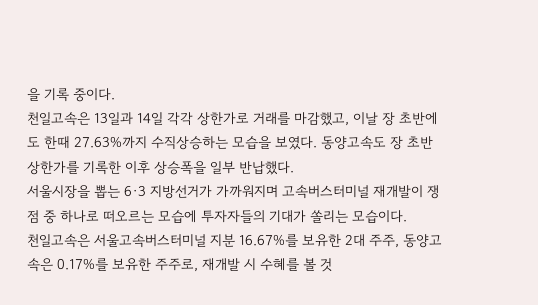을 기록 중이다.
천일고속은 13일과 14일 각각 상한가로 거래를 마감했고, 이날 장 초반에도 한때 27.63%까지 수직상승하는 모습을 보였다. 동양고속도 장 초반 상한가를 기록한 이후 상승폭을 일부 반납했다.
서울시장을 뽑는 6·3 지방선거가 가까워지며 고속버스터미널 재개발이 쟁점 중 하나로 떠오르는 모습에 투자자들의 기대가 쏠리는 모습이다.
천일고속은 서울고속버스터미널 지분 16.67%를 보유한 2대 주주, 동양고속은 0.17%를 보유한 주주로, 재개발 시 수혜를 볼 것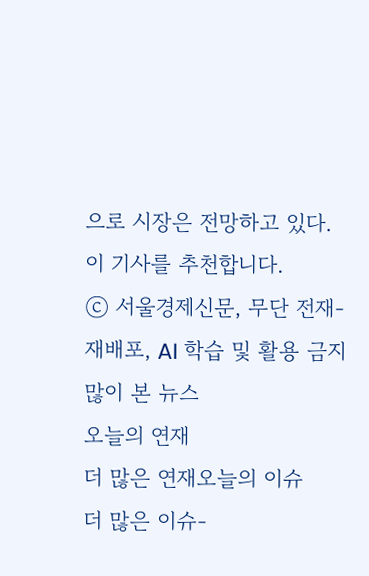으로 시장은 전망하고 있다.
이 기사를 추천합니다.
ⓒ 서울경제신문, 무단 전재-재배포, AI 학습 및 활용 금지
많이 본 뉴스
오늘의 연재
더 많은 연재오늘의 이슈
더 많은 이슈-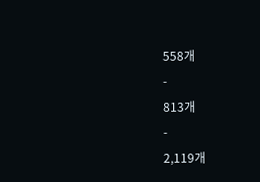558개
-
813개
-
2,119개